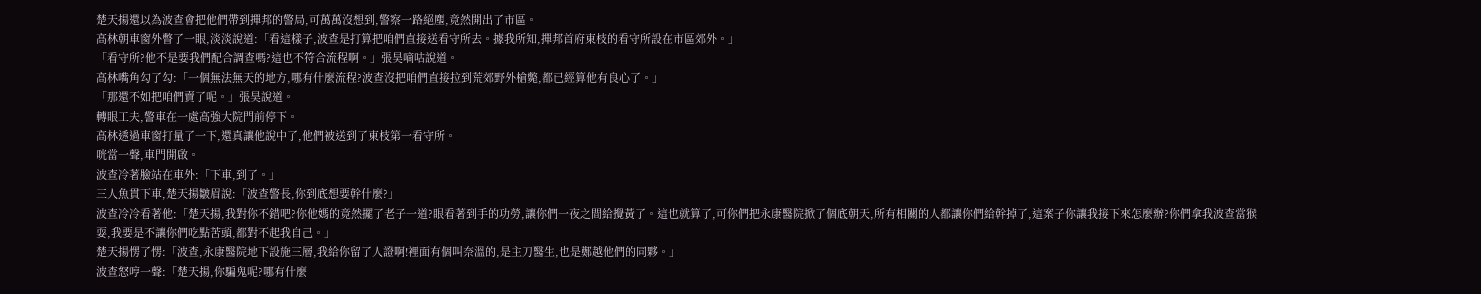楚天揚還以為波查會把他們帶到撣邦的警局,可萬萬沒想到,警察一路絕塵,竟然開出了市區。
高林朝車窗外瞥了一眼,淡淡說道:「看這樣子,波查是打算把咱們直接送看守所去。據我所知,撣邦首府東枝的看守所設在市區郊外。」
「看守所?他不是要我們配合調查嗎?這也不符合流程啊。」張昊嘀咕說道。
高林嘴角勾了勾:「一個無法無天的地方,哪有什麼流程?波查沒把咱們直接拉到荒郊野外槍斃,都已經算他有良心了。」
「那還不如把咱們賣了呢。」張昊說道。
轉眼工夫,警車在一處高強大院門前停下。
高林透過車窗打量了一下,還真讓他說中了,他們被送到了東枝第一看守所。
咣當一聲,車門開啟。
波查冷著臉站在車外:「下車,到了。」
三人魚貫下車,楚天揚皺眉說:「波查警長,你到底想要幹什麼?」
波查冷冷看著他:「楚天揚,我對你不錯吧?你他媽的竟然擺了老子一道?眼看著到手的功勞,讓你們一夜之間給攪黃了。這也就算了,可你們把永康醫院掀了個底朝天,所有相關的人都讓你們給幹掉了,這案子你讓我接下來怎麼辦?你們拿我波查當猴耍,我要是不讓你們吃點苦頭,都對不起我自己。」
楚天揚愣了愣:「波查,永康醫院地下設施三層,我給你留了人證啊!裡面有個叫奈溫的,是主刀醫生,也是鄭越他們的同夥。」
波查怒哼一聲:「楚天揚,你騙鬼呢?哪有什麼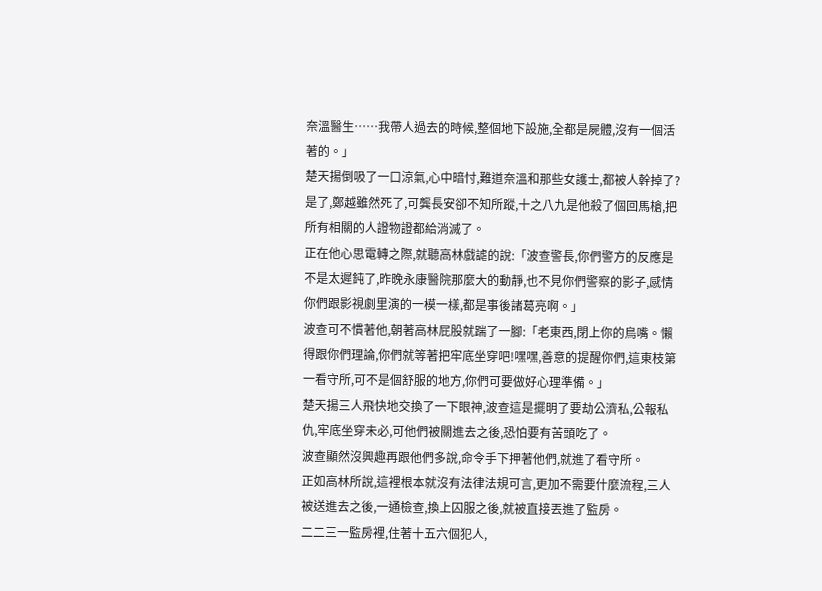奈溫醫生……我帶人過去的時候,整個地下設施,全都是屍體,沒有一個活著的。」
楚天揚倒吸了一口涼氣,心中暗忖,難道奈溫和那些女護士,都被人幹掉了?
是了,鄭越雖然死了,可龔長安卻不知所蹤,十之八九是他殺了個回馬槍,把所有相關的人證物證都給消滅了。
正在他心思電轉之際,就聽高林戲謔的說:「波查警長,你們警方的反應是不是太遲鈍了,昨晚永康醫院那麼大的動靜,也不見你們警察的影子,感情你們跟影視劇里演的一模一樣,都是事後諸葛亮啊。」
波查可不慣著他,朝著高林屁股就踹了一腳:「老東西,閉上你的鳥嘴。懶得跟你們理論,你們就等著把牢底坐穿吧!嘿嘿,善意的提醒你們,這東枝第一看守所,可不是個舒服的地方,你們可要做好心理準備。」
楚天揚三人飛快地交換了一下眼神,波查這是擺明了要劫公濟私,公報私仇,牢底坐穿未必,可他們被關進去之後,恐怕要有苦頭吃了。
波查顯然沒興趣再跟他們多說,命令手下押著他們,就進了看守所。
正如高林所說,這裡根本就沒有法律法規可言,更加不需要什麼流程,三人被送進去之後,一通檢查,換上囚服之後,就被直接丟進了監房。
二二三一監房裡,住著十五六個犯人,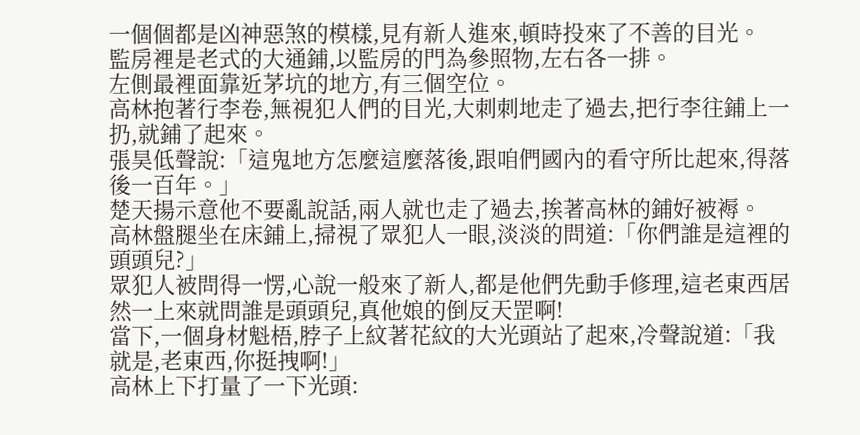一個個都是凶神惡煞的模樣,見有新人進來,頓時投來了不善的目光。
監房裡是老式的大通鋪,以監房的門為參照物,左右各一排。
左側最裡面靠近茅坑的地方,有三個空位。
高林抱著行李卷,無視犯人們的目光,大刺刺地走了過去,把行李往鋪上一扔,就鋪了起來。
張昊低聲說:「這鬼地方怎麼這麼落後,跟咱們國內的看守所比起來,得落後一百年。」
楚天揚示意他不要亂說話,兩人就也走了過去,挨著高林的鋪好被褥。
高林盤腿坐在床鋪上,掃視了眾犯人一眼,淡淡的問道:「你們誰是這裡的頭頭兒?」
眾犯人被問得一愣,心說一般來了新人,都是他們先動手修理,這老東西居然一上來就問誰是頭頭兒,真他娘的倒反天罡啊!
當下,一個身材魁梧,脖子上紋著花紋的大光頭站了起來,冷聲說道:「我就是,老東西,你挺拽啊!」
高林上下打量了一下光頭: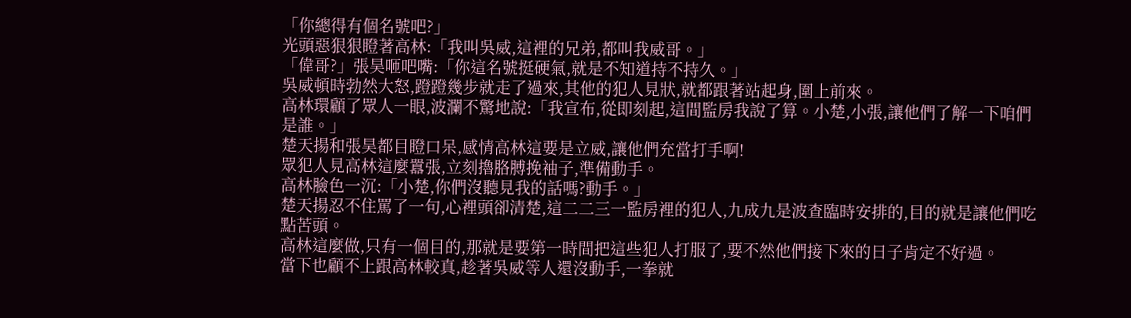「你總得有個名號吧?」
光頭惡狠狠瞪著高林:「我叫吳威,這裡的兄弟,都叫我威哥。」
「偉哥?」張昊咂吧嘴:「你這名號挺硬氣,就是不知道持不持久。」
吳威頓時勃然大怒,蹬蹬幾步就走了過來,其他的犯人見狀,就都跟著站起身,圍上前來。
高林環顧了眾人一眼,波瀾不驚地說:「我宣布,從即刻起,這間監房我說了算。小楚,小張,讓他們了解一下咱們是誰。」
楚天揚和張昊都目瞪口呆,感情高林這要是立威,讓他們充當打手啊!
眾犯人見高林這麼囂張,立刻擼胳膊挽袖子,準備動手。
高林臉色一沉:「小楚,你們沒聽見我的話嗎?動手。」
楚天揚忍不住罵了一句,心裡頭卻清楚,這二二三一監房裡的犯人,九成九是波查臨時安排的,目的就是讓他們吃點苦頭。
高林這麼做,只有一個目的,那就是要第一時間把這些犯人打服了,要不然他們接下來的日子肯定不好過。
當下也顧不上跟高林較真,趁著吳威等人還沒動手,一拳就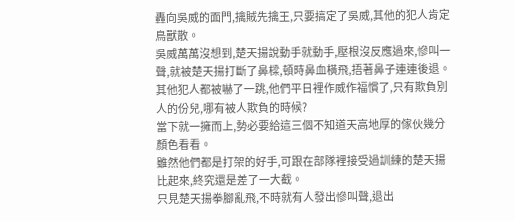轟向吳威的面門,擒賊先擒王,只要搞定了吳威,其他的犯人肯定鳥獸散。
吳威萬萬沒想到,楚天揚說動手就動手,壓根沒反應過來,慘叫一聲,就被楚天揚打斷了鼻樑,頓時鼻血橫飛,捂著鼻子連連後退。
其他犯人都被嚇了一跳,他們平日裡作威作福慣了,只有欺負別人的份兒,哪有被人欺負的時候?
當下就一擁而上,勢必要給這三個不知道天高地厚的傢伙幾分顏色看看。
雖然他們都是打架的好手,可跟在部隊裡接受過訓練的楚天揚比起來,終究還是差了一大截。
只見楚天揚拳腳亂飛,不時就有人發出慘叫聲,退出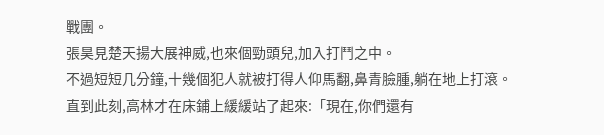戰團。
張昊見楚天揚大展神威,也來個勁頭兒,加入打鬥之中。
不過短短几分鐘,十幾個犯人就被打得人仰馬翻,鼻青臉腫,躺在地上打滾。
直到此刻,高林才在床鋪上緩緩站了起來:「現在,你們還有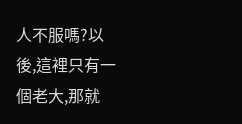人不服嗎?以後,這裡只有一個老大,那就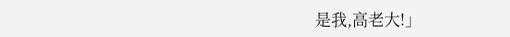是我,高老大!」